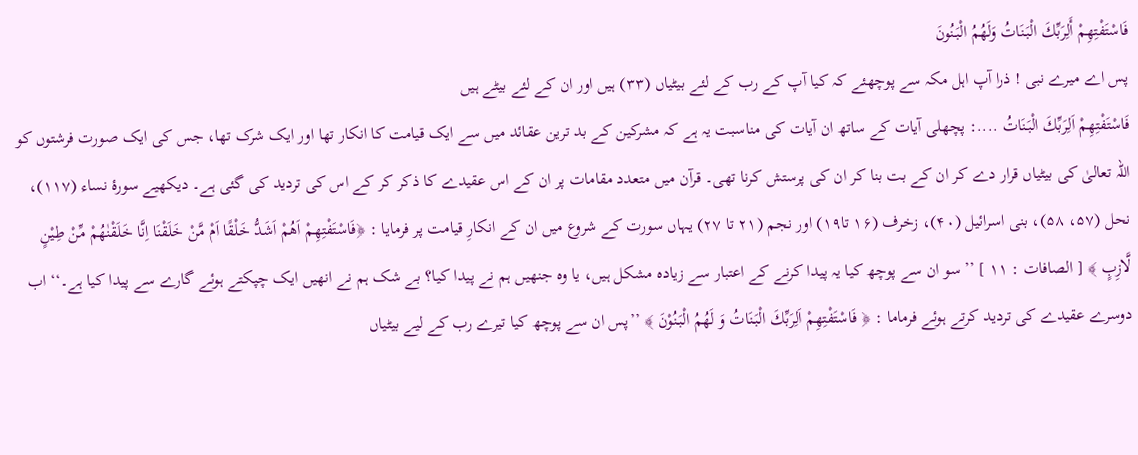فَاسْتَفْتِهِمْ أَلِرَبِّكَ الْبَنَاتُ وَلَهُمُ الْبَنُونَ
پس اے میرے نبی ! ذرا آپ اہل مکہ سے پوچھئے کہ کیا آپ کے رب کے لئے بیٹیاں (٣٣) ہیں اور ان کے لئے بیٹے ہیں
فَاسْتَفْتِهِمْ اَلِرَبِّكَ الْبَنَاتُ ....: پچھلی آیات کے ساتھ ان آیات کی مناسبت یہ ہے کہ مشرکین کے بد ترین عقائد میں سے ایک قیامت کا انکار تھا اور ایک شرک تھا، جس کی ایک صورت فرشتوں کو اللہ تعالیٰ کی بیٹیاں قرار دے کر ان کے بت بنا کر ان کی پرستش کرنا تھی۔ قرآن میں متعدد مقامات پر ان کے اس عقیدے کا ذکر کر کے اس کی تردید کی گئی ہے۔ دیکھیے سورۂ نساء (۱۱۷)، نحل (۵۷، ۵۸)، بنی اسرائیل (۴۰)، زخرف (۱۶ تا۱۹) اور نجم (۲۱ تا ۲۷) یہاں سورت کے شروع میں ان کے انکارِ قیامت پر فرمایا : ﴿فَاسْتَفْتِهِمْ اَهُمْ اَشَدُّ خَلْقًا اَمْ مَّنْ خَلَقْنَا اِنَّا خَلَقْنٰهُمْ مِّنْ طِيْنٍ لَّازِبٍ ﴾ [ الصافات : ۱۱ ] ’’سو ان سے پوچھ کیا یہ پیدا کرنے کے اعتبار سے زیادہ مشکل ہیں، یا وہ جنھیں ہم نے پیدا کیا؟ بے شک ہم نے انھیں ایک چپکتے ہوئے گارے سے پیدا کیا ہے۔‘‘ اب دوسرے عقیدے کی تردید کرتے ہوئے فرماما : ﴿ فَاسْتَفْتِهِمْ اَلِرَبِّكَ الْبَنَاتُ وَ لَهُمُ الْبَنُوْنَ ﴾ ’’پس ان سے پوچھ کیا تیرے رب کے لیے بیٹیاں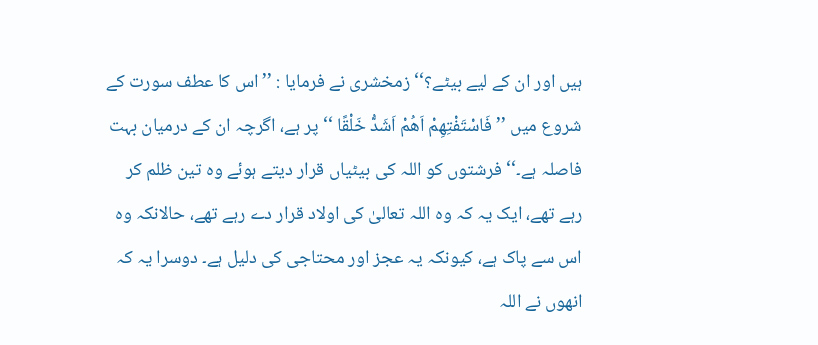ہیں اور ان کے لیے بیٹے؟‘‘ زمخشری نے فرمایا : ’’اس کا عطف سورت کے شروع میں ’’ فَاسْتَفْتِهِمْ اَهُمْ اَشَدُّ خَلْقًا ‘‘ پر ہے، اگرچہ ان کے درمیان بہت فاصلہ ہے۔‘‘ فرشتوں کو اللہ کی بیٹیاں قرار دیتے ہوئے وہ تین ظلم کر رہے تھے، ایک یہ کہ وہ اللہ تعالیٰ کی اولاد قرار دے رہے تھے، حالانکہ وہ اس سے پاک ہے، کیونکہ یہ عجز اور محتاجی کی دلیل ہے۔ دوسرا یہ کہ انھوں نے اللہ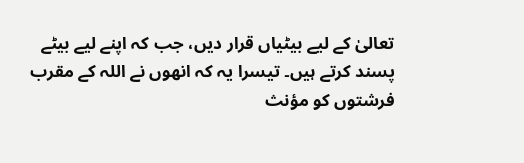تعالیٰ کے لیے بیٹیاں قرار دیں، جب کہ اپنے لیے بیٹے پسند کرتے ہیں۔ تیسرا یہ کہ انھوں نے اللہ کے مقرب فرشتوں کو مؤنث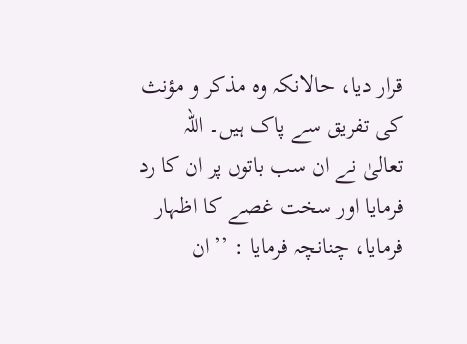قرار دیا، حالانکہ وہ مذکر و مؤنث کی تفریق سے پاک ہیں۔ اللہ تعالیٰ نے ان سب باتوں پر ان کا رد فرمایا اور سخت غصے کا اظہار فرمایا، چنانچہ فرمایا : ’’ان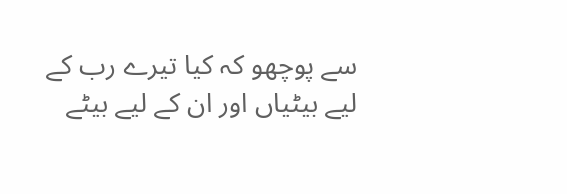سے پوچھو کہ کیا تیرے رب کے لیے بیٹیاں اور ان کے لیے بیٹے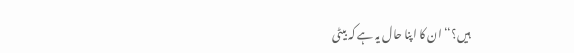ہیں؟‘‘ ان کا اپنا حال یہ ہے کہ بیٹی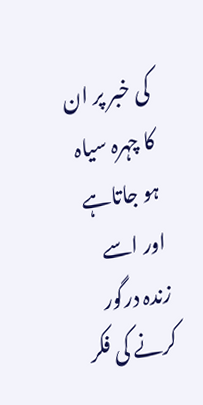کی خبر پر ان کا چہرہ سیاہ ہو جاتاہے اور اسے زندہ درگور کرنے کی فکر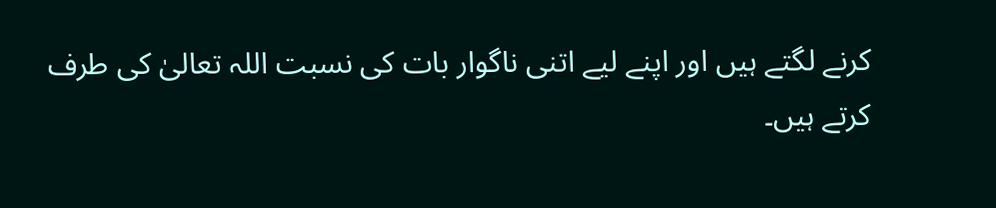کرنے لگتے ہیں اور اپنے لیے اتنی ناگوار بات کی نسبت اللہ تعالیٰ کی طرف کرتے ہیں۔